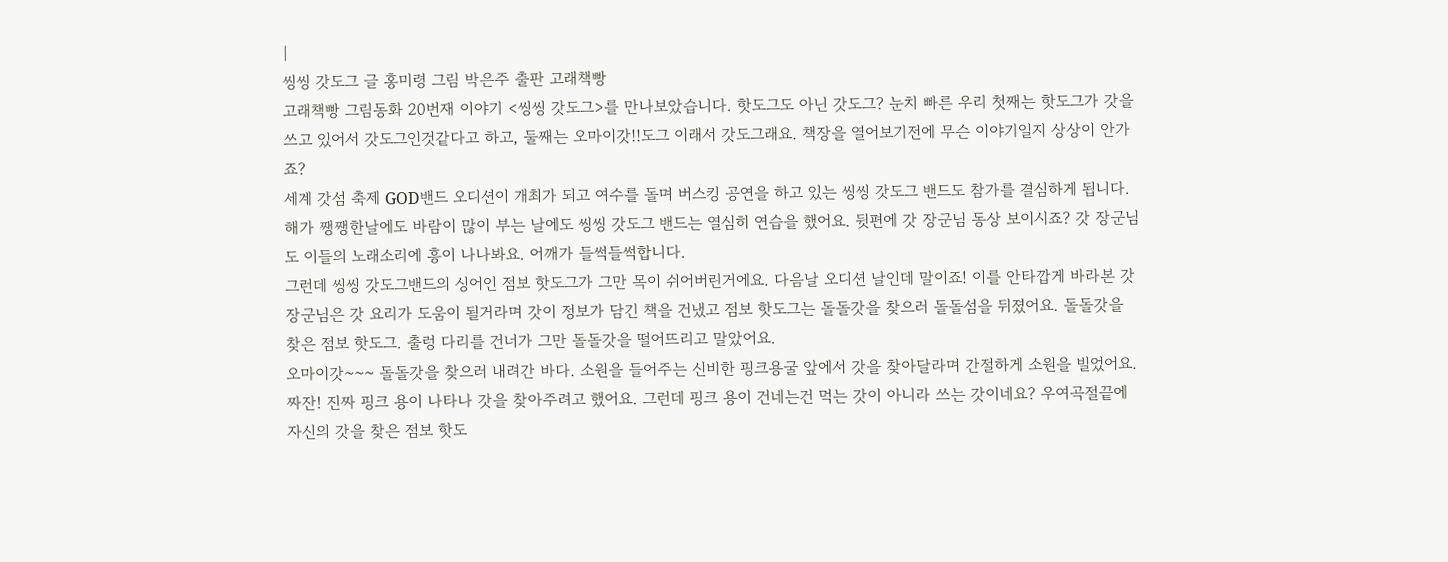|
씽씽 갓도그 글 홍미령 그림 박은주 출판 고래책빵
고래책빵 그림동화 20번재 이야기 <씽씽 갓도그>를 만나보았습니다. 핫도그도 아닌 갓도그? 눈치 빠른 우리 첫째는 핫도그가 갓을 쓰고 있어서 갓도그인것같다고 하고, 둘째는 오마이갓!!도그 이래서 갓도그래요. 책장을 열어보기전에 무슨 이야기일지 상상이 안가죠?
세계 갓섬 축제 GOD밴드 오디션이 개최가 되고 여수를 돌며 버스킹 공연을 하고 있는 씽씽 갓도그 밴드도 참가를 결심하게 됩니다. 해가 쨍쨍한날에도 바람이 많이 부는 날에도 씽씽 갓도그 밴드는 열심히 연습을 했어요. 뒷편에 갓 장군님 동상 보이시죠? 갓 장군님도 이들의 노래소리에 흥이 나나봐요. 어깨가 들썩들썩합니다.
그런데 씽씽 갓도그밴드의 싱어인 점보 핫도그가 그만 목이 쉬어버린거에요. 다음날 오디션 날인데 말이죠! 이를 안타깝게 바라본 갓 장군님은 갓 요리가 도움이 될거라며 갓이 정보가 담긴 책을 건냈고 점보 핫도그는 돌돌갓을 찾으러 돌돌섬을 뒤졌어요. 돌돌갓을 찾은 점보 핫도그. 출렁 다리를 건너가 그만 돌돌갓을 떨어뜨리고 말았어요.
오마이갓~~~ 돌돌갓을 찾으러 내려간 바다. 소원을 들어주는 신비한 핑크용굴 앞에서 갓을 찾아달라며 간절하게 소원을 빌었어요. 짜잔! 진짜 핑크 용이 나타나 갓을 찾아주려고 했어요. 그런데 핑크 용이 건네는건 먹는 갓이 아니라 쓰는 갓이네요? 우여곡절끝에 자신의 갓을 찾은 점보 핫도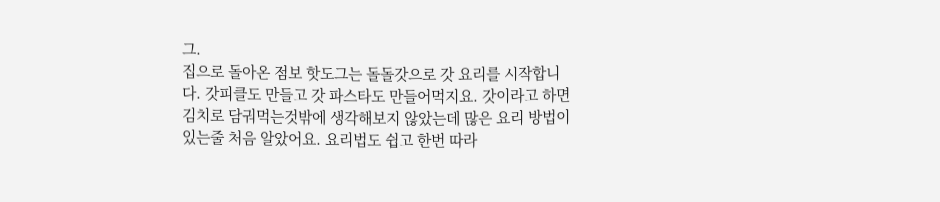그.
집으로 돌아온 점보 핫도그는 돌돌갓으로 갓 요리를 시작합니다. 갓피클도 만들고 갓 파스타도 만들어먹지요. 갓이라고 하면 김치로 담궈먹는것밖에 생각해보지 않았는데 많은 요리 방법이 있는줄 처음 알았어요. 요리법도 쉽고 한번 따라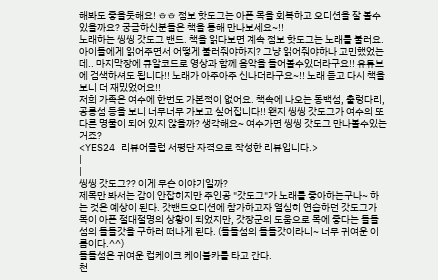해봐도 좋을듯해요! ㅎㅎ 점보 핫도그는 아픈 목을 회복하고 오디션을 잘 볼수있을까요? 궁금하신분들은 책을 통해 만나보세요~!!
노래하는 씽씽 갓도그 밴드. 책을 읽다보면 계속 점보 핫도그는 노래를 불러요. 아이들에게 읽어주면서 어떻게 불러줘야하지? 그냥 읽어줘야하나 고민했었는데.. 마지막장에 큐알코드로 영상과 함께 음악을 들어볼수있더라구요!! 유튜브에 검색하셔도 됩니다!! 노래가 아주아주 신나더라구요~!! 노래 듣고 다시 책을 보니 더 재밌었어요!!
저희 가족은 여수에 한번도 가본적이 없어요. 책속에 나오는 동백섬, 출렁다리, 공룡섬 등을 보니 너무너무 가보고 싶어집니다!! 왠지 씽씽 갓도그가 여수의 또다른 명물이 되어 있지 않을까? 생각해요~ 여수가면 씽씽 갓도그 만나볼수있는거죠?
<YES24 리뷰어클럽 서평단 자격으로 작성한 리뷰입니다.>
|
|
씽씽 갓도그?? 이게 무슨 이야기일까?
제목만 봐서는 감이 안잡히지만 주인공 "갓도그"가 노래를 좋아하는구나~ 하는 것은 예상이 된다. 갓밴드오디션에 참가하고자 열심히 연습하던 갓도그가 목이 아픈 절대절명의 상황이 되었지만, 갓장군의 도움으로 목에 좋다는 돌돌섬의 돌돌갓을 구하러 떠나게 된다. (돌돌섬의 돌돌갓이라니~ 너무 귀여운 이름이다.^^)
돌돌섬은 귀여운 컵케이크 케이블카를 타고 간다.
천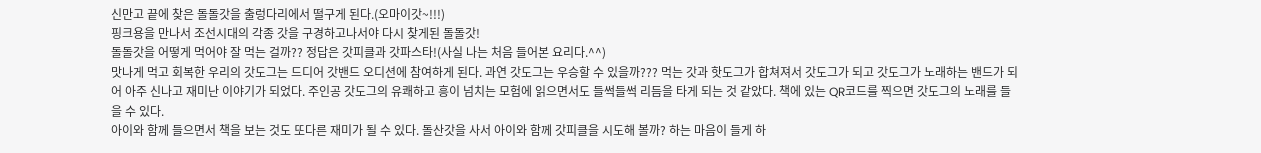신만고 끝에 찾은 돌돌갓을 출렁다리에서 떨구게 된다.(오마이갓~!!!)
핑크용을 만나서 조선시대의 각종 갓을 구경하고나서야 다시 찾게된 돌돌갓!
돌돌갓을 어떻게 먹어야 잘 먹는 걸까?? 정답은 갓피클과 갓파스타!(사실 나는 처음 들어본 요리다.^^)
맛나게 먹고 회복한 우리의 갓도그는 드디어 갓밴드 오디션에 참여하게 된다. 과연 갓도그는 우승할 수 있을까??? 먹는 갓과 핫도그가 합쳐져서 갓도그가 되고 갓도그가 노래하는 밴드가 되어 아주 신나고 재미난 이야기가 되었다. 주인공 갓도그의 유쾌하고 흥이 넘치는 모험에 읽으면서도 들썩들썩 리듬을 타게 되는 것 같았다. 책에 있는 QR코드를 찍으면 갓도그의 노래를 들을 수 있다.
아이와 함께 들으면서 책을 보는 것도 또다른 재미가 될 수 있다. 돌산갓을 사서 아이와 함께 갓피클을 시도해 볼까? 하는 마음이 들게 하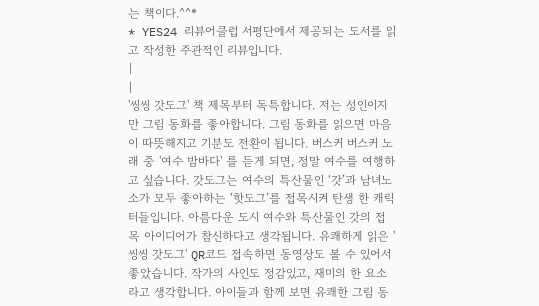는 책이다.^^*
* YES24 리뷰어클럽 서평단에서 제공되는 도서를 읽고 작성한 주관적인 리뷰입니다.
|
|
'씽씽 갓도그' 책 제목부터 독특합니다. 저는 성인이지만 그림 동화를 좋아합니다. 그림 동화를 읽으면 마음이 따뜻해지고 기분도 전환이 됩니다. 버스커 버스커 노래 중 '여수 밤바다' 를 듣게 되면, 정말 여수를 여행하고 싶습니다. 갓도그는 여수의 특산물인 ‘갓’과 남녀노소가 모두 좋아하는 ‘핫도그’를 접목시켜 탄생 한 캐릭터들입니다. 아름다운 도시 여수와 특산물인 갓의 접목 아이디어가 참신하다고 생각됩니다. 유쾌하게 읽은 '씽씽 갓도그' QR코드 접속하면 동영상도 볼 수 있어서 좋았습니다. 작가의 사인도 정감있고, 재미의 한 요소라고 생각합니다. 아이들과 함께 보면 유쾌한 그림 동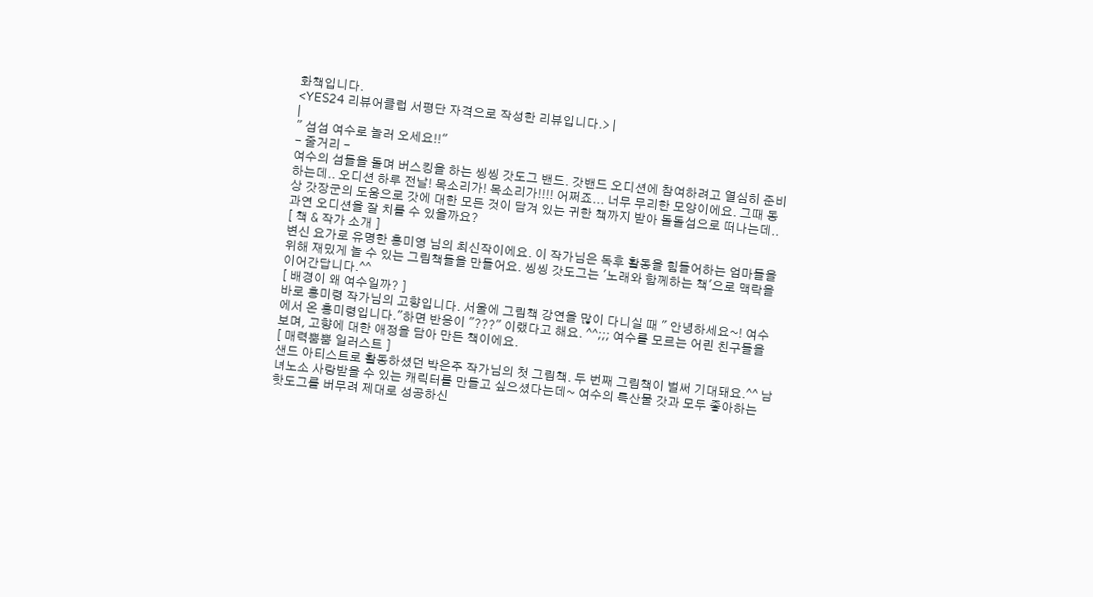화책입니다.
<YES24 리뷰어클럽 서평단 자격으로 작성한 리뷰입니다.> |
|
" 섬섬 여수로 놀러 오세요!!"
- 줄거리 -
여수의 섬들을 돌며 버스킹을 하는 씽씽 갓도그 밴드. 갓밴드 오디션에 참여하려고 열심히 준비하는데.. 오디션 하루 전날! 목소리가! 목소리가!!!! 어쩌죠... 너무 무리한 모양이에요. 그때 동상 갓장군의 도움으로 갓에 대한 모든 것이 담겨 있는 귀한 책까지 받아 돌돌섬으로 떠나는데.. 과연 오디션을 잘 치를 수 있을까요?
[ 책 & 작가 소개 ]
변신 요가로 유명한 홍미영 님의 최신작이에요. 이 작가님은 독후 활동을 힘들어하는 엄마들을 위해 재밌게 놀 수 있는 그림책들을 만들어요. 씽씽 갓도그는 '노래와 함께하는 책'으로 맥락을 이어간답니다.^^
[ 배경이 왜 여수일까? ]
바로 홍미령 작가님의 고향입니다. 서울에 그림책 강연을 많이 다니실 때 " 안녕하세요~! 여수에서 온 홍미령입니다."하면 반응이 "???" 이랬다고 해요. ^^;;; 여수를 모르는 어린 친구들을 보며, 고향에 대한 애정을 담아 만든 책이에요.
[ 매력뿜뿜 일러스트 ]
샌드 아티스트로 활동하셨던 박은주 작가님의 첫 그림책. 두 번째 그림책이 벌써 기대돼요.^^ 남녀노소 사랑받을 수 있는 캐릭터를 만들고 싶으셨다는데~ 여수의 특산물 갓과 모두 좋아하는 핫도그를 버무려 제대로 성공하신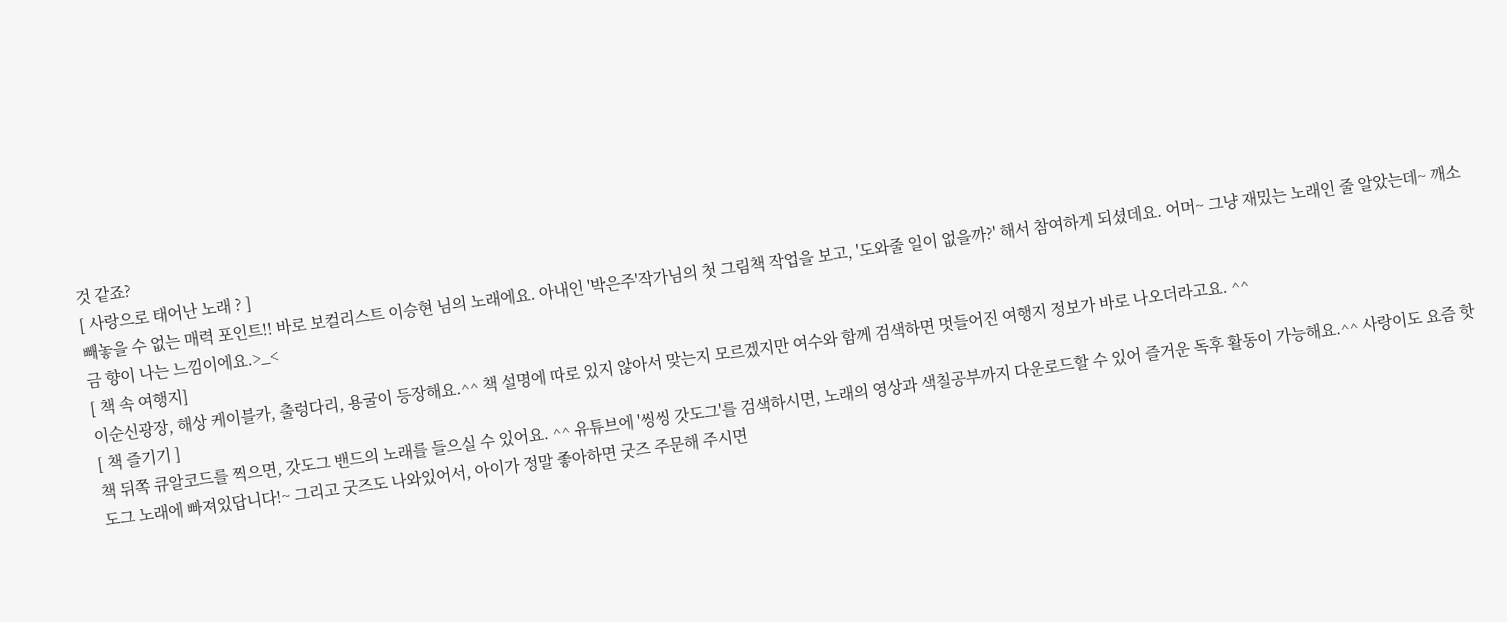것 같죠?
[ 사랑으로 태어난 노래 ? ]
빼놓을 수 없는 매력 포인트!! 바로 보컬리스트 이승현 님의 노래에요. 아내인 '박은주'작가님의 첫 그림책 작업을 보고, '도와줄 일이 없을까?' 해서 참여하게 되셨데요. 어머~ 그냥 재밌는 노래인 줄 알았는데~ 깨소금 향이 나는 느낌이에요.>_<
[ 책 속 여행지]
이순신광장, 해상 케이블카, 출렁다리, 용굴이 등장해요.^^ 책 설명에 따로 있지 않아서 맞는지 모르겠지만 여수와 함께 검색하면 멋들어진 여행지 정보가 바로 나오더라고요. ^^
[ 책 즐기기 ]
책 뒤쪽 큐알코드를 찍으면, 갓도그 밴드의 노래를 들으실 수 있어요. ^^ 유튜브에 '씽씽 갓도그'를 검색하시면, 노래의 영상과 색칠공부까지 다운로드할 수 있어 즐거운 독후 활동이 가능해요.^^ 사랑이도 요즘 핫도그 노래에 빠져있답니다!~ 그리고 굿즈도 나와있어서, 아이가 정말 좋아하면 굿즈 주문해 주시면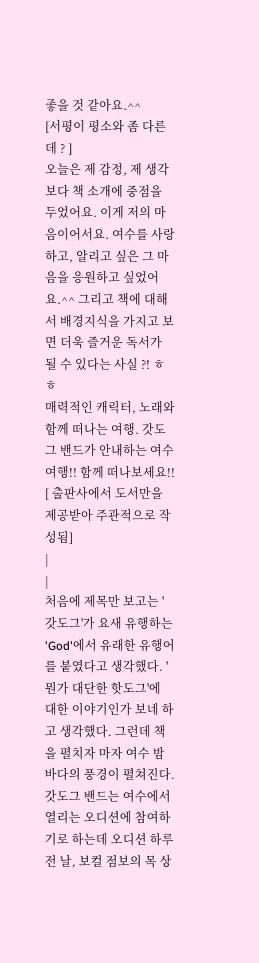좋을 것 같아요.^^
[서평이 평소와 좀 다른데 ? ]
오늘은 제 감정, 제 생각보다 책 소개에 중점을 두었어요. 이게 저의 마음이어서요. 여수를 사랑하고, 알리고 싶은 그 마음을 응원하고 싶었어요.^^ 그리고 책에 대해서 배경지식을 가지고 보면 더욱 즐거운 독서가 될 수 있다는 사실 ?! ㅎㅎ
매력적인 캐릭터, 노래와 함께 떠나는 여행. 갓도그 밴드가 안내하는 여수 여행!! 함께 떠나보세요!!
[ 출판사에서 도서만을 제공받아 주관적으로 작성됨]
|
|
처음에 제목만 보고는 '갓도그'가 요새 유행하는 'God'에서 유래한 유행어를 붙였다고 생각했다. '뭔가 대단한 핫도그'에 대한 이야기인가 보네 하고 생각했다. 그런데 책을 펼치자 마자 여수 밤바다의 풍경이 펼쳐진다. 갓도그 밴드는 여수에서 열리는 오디션에 참여하기로 하는데 오디션 하루 전 날, 보컬 점보의 목 상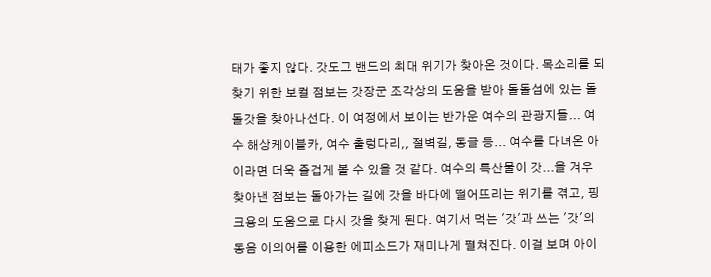태가 좋지 않다. 갓도그 밴드의 최대 위기가 찾아온 것이다. 목소리를 되찾기 위한 보컬 점보는 갓장군 조각상의 도움을 받아 돌돌섬에 있는 돌돌갓을 찾아나선다. 이 여정에서 보이는 반가운 여수의 관광지들... 여수 해상케이블카, 여수 출렁다리,, 절벽길, 동글 등... 여수를 다녀온 아이라면 더욱 즐겁게 볼 수 있을 것 같다. 여수의 특산물이 갓...을 겨우 찾아낸 점보는 돌아가는 길에 갓을 바다에 떨어뜨리는 위기를 겪고, 핑크용의 도움으로 다시 갓을 찾게 된다. 여기서 먹는 '갓'과 쓰는 '갓'의 동음 이의어를 이용한 에피소드가 재미나게 펼쳐진다. 이걸 보며 아이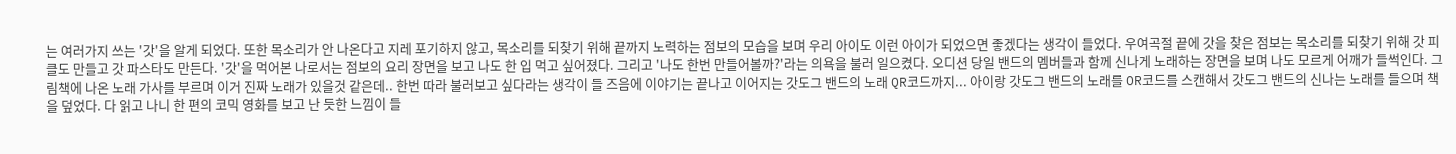는 여러가지 쓰는 '갓'을 알게 되었다. 또한 목소리가 안 나온다고 지레 포기하지 않고, 목소리를 되찾기 위해 끝까지 노력하는 점보의 모습을 보며 우리 아이도 이런 아이가 되었으면 좋겠다는 생각이 들었다. 우여곡절 끝에 갓을 찾은 점보는 목소리를 되찾기 위해 갓 피클도 만들고 갓 파스타도 만든다. '갓'을 먹어본 나로서는 점보의 요리 장면을 보고 나도 한 입 먹고 싶어졌다. 그리고 '나도 한번 만들어볼까?'라는 의욕을 불러 일으켰다. 오디션 당일 밴드의 멤버들과 함께 신나게 노래하는 장면을 보며 나도 모르게 어깨가 들썩인다. 그림책에 나온 노래 가사를 부르며 이거 진짜 노래가 있을것 같은데.. 한번 따라 불러보고 싶다라는 생각이 들 즈음에 이야기는 끝나고 이어지는 갓도그 밴드의 노래 QR코드까지... 아이랑 갓도그 밴드의 노래를 OR코드를 스캔해서 갓도그 밴드의 신나는 노래를 들으며 책을 덮었다. 다 읽고 나니 한 편의 코믹 영화를 보고 난 듯한 느낌이 들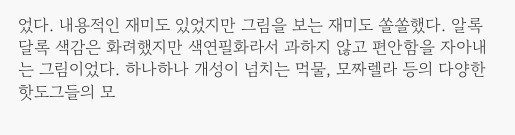었다. 내용적인 재미도 있었지만 그림을 보는 재미도 쏠쏠했다. 알록달록 색감은 화려했지만 색연필화라서 과하지 않고 편안함을 자아내는 그림이었다. 하나하나 개성이 넘치는 먹물, 모짜렐라 등의 다양한 핫도그들의 모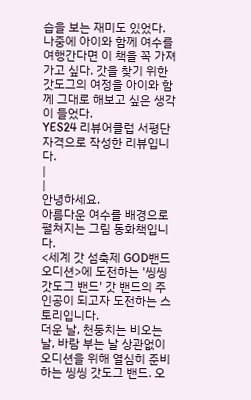습을 보는 재미도 있었다. 나중에 아이와 함께 여수를 여행간다면 이 책을 꼭 가져가고 싶다. 갓을 찾기 위한 갓도그의 여정을 아이와 함께 그대로 해보고 싶은 생각이 들었다.
YES24 리뷰어클럽 서평단 자격으로 작성한 리뷰입니다.
|
|
안녕하세요.
아름다운 여수를 배경으로 펼쳐지는 그림 동화책입니다.
<세계 갓 섬축제 GOD밴드 오디션>에 도전하는 '씽씽 갓도그 밴드' 갓 밴드의 주인공이 되고자 도전하는 스토리입니다.
더운 날, 천둥치는 비오는날, 바람 부는 날 상관없이 오디션을 위해 열심히 준비하는 씽씽 갓도그 밴드. 오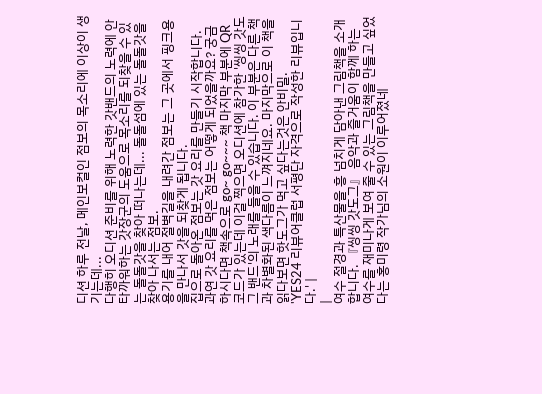디션 하루 전날, 메인보컬인 점보의 목소리에 이상이 생기는데...
다행히 오디션 준비를 위해 노력한 갓밴드의 노력에 안타까워하는 갓장군의 도움으로 목소리를 되찾을 수 있는 돌돌갓을 찾아 떠나는데... 돌돌섬에 있는 돌돌갓을 찾아 나서는 점보.
용기를 내어 절벽길을 내려간 점보는 그 곳에서 핑크용을 만나서 갓을 되찾게 됩니다.
집으로 돌아온 점보는 갓 요리를 만들기 시작합니다.
과연 갓 요리를 먹은 점보는 어떻게 되었을까요? 궁금하시다면 책속으로 go~ go~~~ 책 마지막 부분에 QR코드가 있는데 이걸 찍으면 오디션에 참가한 '씽씽 갓도그 밴드'의 노래를 들을 수 있습니다. 이 부분은 다른 책과 차별화된 색다름이 느껴지네요. 마지막으로 이 책을 읽다보면 핫도그가 먹고 싶다는것은 안비밀.
'YES24 리뷰어클럽 서평단 자격으로 작성한 리뷰입니다.' |
|
여수 절경과 특산물을 흥 넘치게 담아낸 그림책을 소개합니다. 『씽씽 갓도그』 음악과 즐거움이 함께 하는 여수를 재미나게 보여 줄 수 있는 그림책을 만들고 싶었다는 홍미령 작가님의 소원이 이루어졌네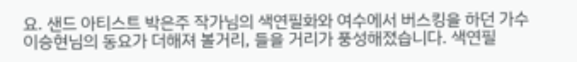요. 샌드 아티스트 박은주 작가님의 색연필화와 여수에서 버스킹을 하던 가수 이승현님의 동요가 더해져 볼거리, 들을 거리가 풍성해졌습니다. 색연필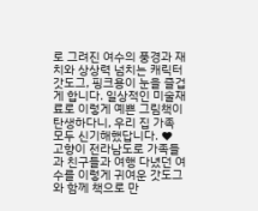로 그려진 여수의 풍경과 재치와 상상력 넘치는 캐릭터 갓도그, 핑크용이 눈을 즐겁게 합니다. 일상적인 미술재료로 이렇게 예쁜 그림책이 탄생하다니, 우리 집 가족 모두 신기해했답니다. ♥
고향이 전라남도로 가족들과 친구들과 여행 다녔던 여수를 이렇게 귀여운 갓도그와 함께 책으로 만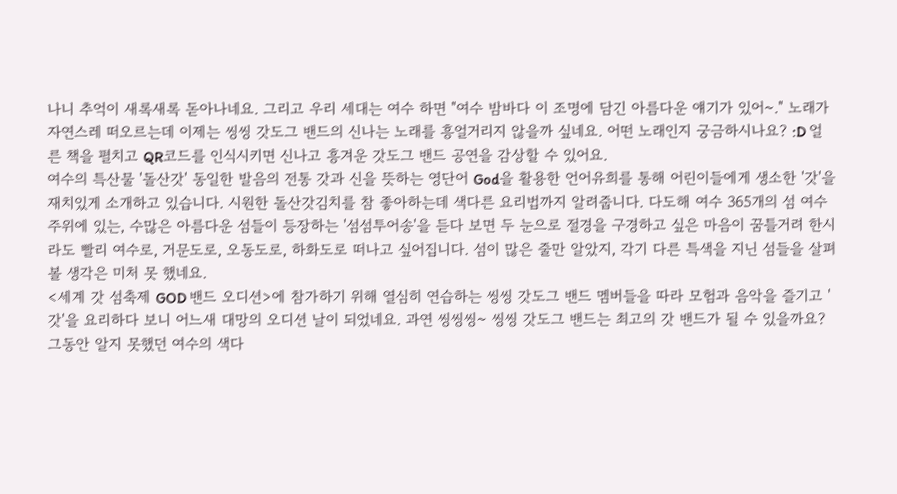나니 추억이 새록새록 돋아나네요. 그리고 우리 세대는 여수 하면 "여수 밤바다 이 조명에 담긴 아름다운 얘기가 있어~." 노래가 자연스레 떠오르는데 이제는 씽씽 갓도그 밴드의 신나는 노래를 흥얼거리지 않을까 싶네요. 어떤 노래인지 궁금하시나요? :D 얼른 책을 펼치고 QR코드를 인식시키면 신나고 흥겨운 갓도그 밴드 공연을 감상할 수 있어요.
여수의 특산물 '돌산갓' 동일한 발음의 전통 갓과 신을 뜻하는 영단어 God을 활용한 언어유희를 통해 어린이들에게 생소한 '갓'을 재치있게 소개하고 있습니다. 시원한 돌산갓김치를 참 좋아하는데 색다른 요리법까지 알려줍니다. 다도해 여수 365개의 섬 여수 주위에 있는, 수많은 아름다운 섬들이 등장하는 '섬섬투어송'을 듣다 보면 두 눈으로 절경을 구경하고 싶은 마음이 꿈틀거려 한시라도 빨리 여수로, 거문도로, 오동도로, 하화도로 떠나고 싶어집니다. 섬이 많은 줄만 알았지, 각기 다른 특색을 지닌 섬들을 살펴볼 생각은 미처 못 했네요.
<세계 갓 섬축제 GOD 밴드 오디션>에 참가하기 위해 열심히 연습하는 씽씽 갓도그 밴드 멤버들을 따라 모험과 음악을 즐기고 '갓'을 요리하다 보니 어느새 대망의 오디션 날이 되었네요. 과연 씽씽씽~ 씽씽 갓도그 밴드는 최고의 갓 밴드가 될 수 있을까요?
그동안 알지 못했던 여수의 색다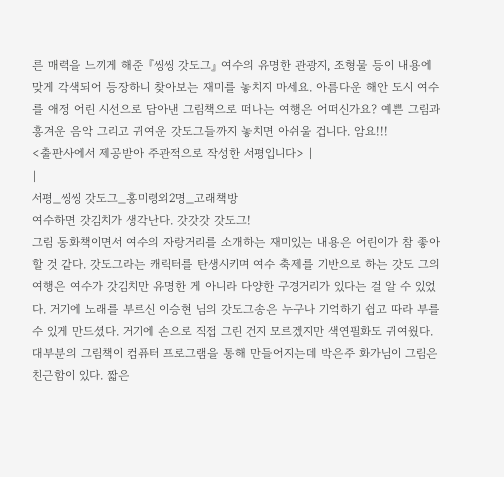른 매력을 느끼게 해준 『씽씽 갓도그』 여수의 유명한 관광지, 조형물 등이 내용에 맞게 각색되어 등장하니 찾아보는 재미를 놓치지 마세요. 아름다운 해안 도시 여수를 애정 어린 시선으로 담아낸 그림책으로 떠나는 여행은 어떠신가요? 예쁜 그림과 흥겨운 음악 그리고 귀여운 갓도그들까지 놓치면 아쉬울 겁니다. 암요!!!
<출판사에서 제공받아 주관적으로 작성한 서평입니다> |
|
서평_씽씽 갓도그_홍미령외2명_고래책방
여수하면 갓김치가 생각난다. 갓갓갓 갓도그!
그림 동화책이면서 여수의 자랑거리를 소개하는 재미있는 내용은 어린이가 참 좋아할 것 같다. 갓도그라는 캐릭터를 탄생시키며 여수 축제를 기반으로 하는 갓도 그의 여행은 여수가 갓김치만 유명한 게 아니라 다양한 구경거리가 있다는 걸 알 수 있었다. 거기에 노래를 부르신 이승현 님의 갓도그송은 누구나 기억하기 쉽고 따라 부를 수 있게 만드셨다. 거기에 손으로 직접 그린 건지 모르겠지만 색연필화도 귀여웠다.
대부분의 그림책이 컴퓨터 프로그램을 통해 만들어지는데 박은주 화가님이 그림은 친근함이 있다. 짧은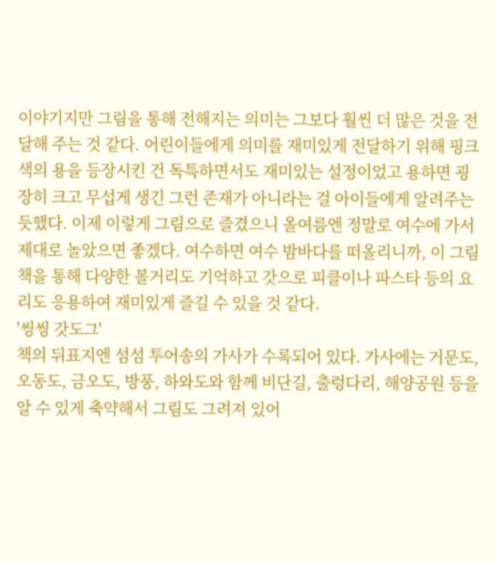이야기지만 그림을 통해 전해지는 의미는 그보다 훨씬 더 많은 것을 전달해 주는 것 같다. 어린이들에게 의미를 재미있게 전달하기 위해 핑크색의 용을 등장시킨 건 독특하면서도 재미있는 설정이었고 용하면 굉장히 크고 무섭게 생긴 그런 존재가 아니라는 걸 아이들에게 알려주는 듯했다. 이제 이렇게 그림으로 즐겼으니 올여름엔 정말로 여수에 가서 제대로 놀았으면 좋겠다. 여수하면 여수 밤바다를 떠올리니까, 이 그림책을 통해 다양한 볼거리도 기억하고 갓으로 피클이나 파스타 등의 요리도 응용하여 재미있게 즐길 수 있을 것 같다.
'씽씽 갓도그'
책의 뒤표지엔 섬섬 투어송의 가사가 수록되어 있다. 가사에는 거문도, 오동도, 금오도, 방풍, 하와도와 함께 비단길, 출렁다리, 해양공원 등을 알 수 있게 축약해서 그림도 그려져 있어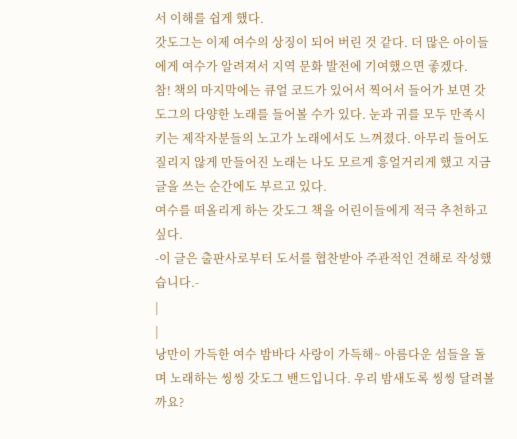서 이해를 쉽게 했다.
갓도그는 이제 여수의 상징이 되어 버린 것 같다. 더 많은 아이들에게 여수가 알려져서 지역 문화 발전에 기여했으면 좋겠다.
참! 책의 마지막에는 큐얼 코드가 있어서 찍어서 들어가 보면 갓도그의 다양한 노래를 들어볼 수가 있다. 눈과 귀를 모두 만족시키는 제작자분들의 노고가 노래에서도 느껴졌다. 아무리 들어도 질리지 않게 만들어진 노래는 나도 모르게 흥얼거리게 했고 지금 글을 쓰는 순간에도 부르고 있다.
여수를 떠올리게 하는 갓도그 책을 어린이들에게 적극 추천하고 싶다.
-이 글은 출판사로부터 도서를 협찬받아 주관적인 견해로 작성했습니다.-
|
|
낭만이 가득한 여수 밤바다 사랑이 가득해~ 아름다운 섬들을 돌며 노래하는 씽씽 갓도그 밴드입니다. 우리 밤새도록 씽씽 달려볼까요?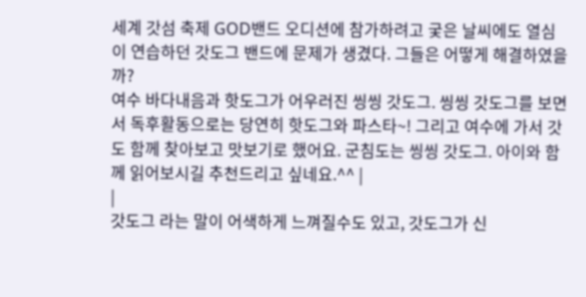세계 갓섬 축제 GOD밴드 오디션에 참가하려고 궂은 날씨에도 열심이 연습하던 갓도그 밴드에 문제가 생겼다. 그들은 어떻게 해결하였을까?
여수 바다내음과 핫도그가 어우러진 씽씽 갓도그. 씽씽 갓도그를 보면서 독후활동으로는 당연히 핫도그와 파스타~! 그리고 여수에 가서 갓도 함께 찾아보고 맛보기로 했어요. 군침도는 씽씽 갓도그. 아이와 함께 읽어보시길 추천드리고 싶네요.^^ |
|
갓도그 라는 말이 어색하게 느껴질수도 있고, 갓도그가 신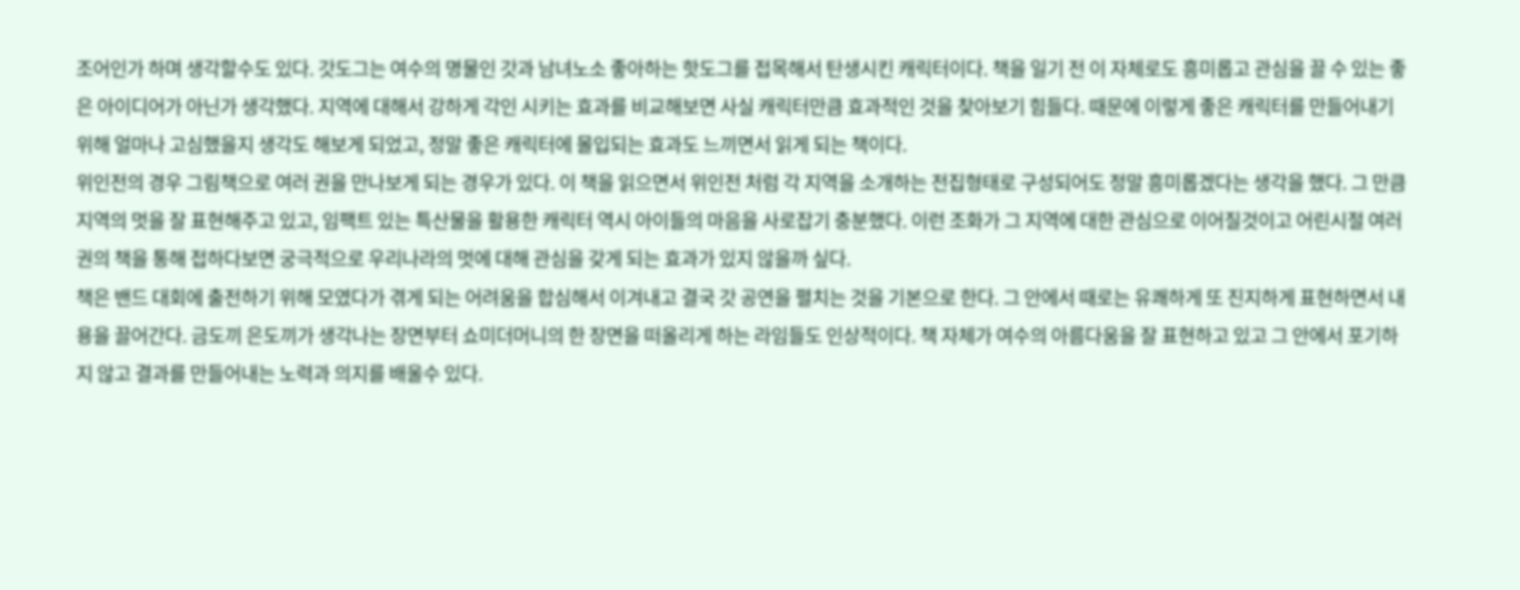조어인가 하며 생각할수도 있다. 갓도그는 여수의 명물인 갓과 남녀노소 좋아하는 핫도그를 접목해서 탄생시킨 캐릭터이다. 책을 일기 전 이 자체로도 흥미롭고 관심을 끌 수 있는 좋은 아이디어가 아닌가 생각했다. 지역에 대해서 강하게 각인 시키는 효과를 비교해보면 사실 캐릭터만큼 효과적인 것을 찾아보기 힘들다. 때문에 이렇게 좋은 캐릭터를 만들어내기 위해 얼마나 고심했을지 생각도 해보게 되었고, 정말 좋은 캐릭터에 몰입되는 효과도 느끼면서 읽게 되는 책이다.
위인전의 경우 그림책으로 여러 권을 만나보게 되는 경우가 있다. 이 책을 읽으면서 위인전 처럼 각 지역을 소개하는 전집형태로 구성되어도 정말 흥미롭겠다는 생각을 했다. 그 만큼 지역의 멋을 잘 표현해주고 있고, 임팩트 있는 특산물을 활용한 캐릭터 역시 아이들의 마음을 사로잡기 충분했다. 이런 조화가 그 지역에 대한 관심으로 이어질것이고 어린시절 여러권의 책을 통해 접하다보면 궁극적으로 우리나라의 멋에 대해 관심을 갖게 되는 효과가 있지 않을까 싶다.
책은 밴드 대회에 출전하기 위해 모였다가 겪게 되는 어려움을 합심해서 이겨내고 결국 갓 공연을 펼치는 것을 기본으로 한다. 그 안에서 때로는 유쾌하게 또 진지하게 표현하면서 내용을 끌어간다. 금도끼 은도끼가 생각나는 장면부터 쇼미더머니의 한 장면을 떠올리게 하는 라임들도 인상적이다. 책 자체가 여수의 아름다움을 잘 표현하고 있고 그 안에서 포기하지 않고 결과를 만들어내는 노력과 의지를 배울수 있다.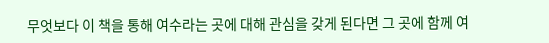무엇보다 이 책을 통해 여수라는 곳에 대해 관심을 갖게 된다면 그 곳에 함께 여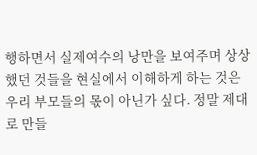행하면서 실제여수의 낭만을 보여주며 상상했던 것들을 현실에서 이해하게 하는 것은 우리 부모들의 몫이 아닌가 싶다. 정말 제대로 만들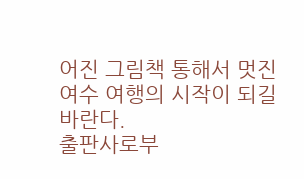어진 그림책 통해서 멋진 여수 여행의 시작이 되길 바란다.
출판사로부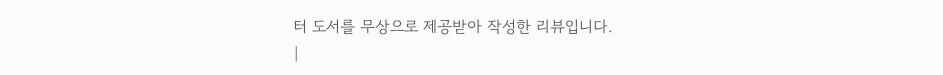터 도서를 무상으로 제공받아 작성한 리뷰입니다.
|